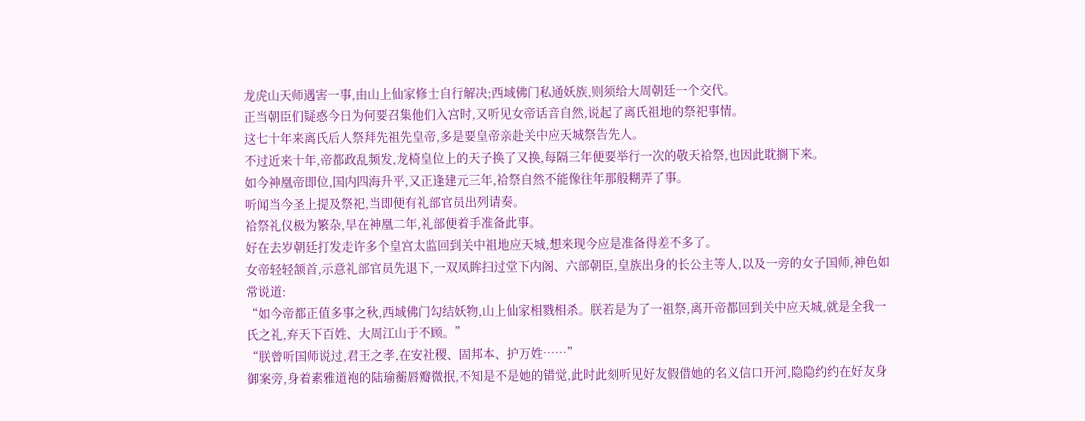龙虎山天师遇害一事,由山上仙家修士自行解决;西域佛门私通妖族,则须给大周朝廷一个交代。
正当朝臣们疑惑今日为何要召集他们入宫时,又听见女帝话音自然,说起了离氏祖地的祭祀事情。
这七十年来离氏后人祭拜先祖先皇帝,多是要皇帝亲赴关中应天城祭告先人。
不过近来十年,帝都政乱频发,龙椅皇位上的天子换了又换,每隔三年便要举行一次的敬天祫祭,也因此耽搁下来。
如今神凰帝即位,国内四海升平,又正逢建元三年,祫祭自然不能像往年那般糊弄了事。
听闻当今圣上提及祭祀,当即便有礼部官员出列请奏。
祫祭礼仪极为繁杂,早在神凰二年,礼部便着手准备此事。
好在去岁朝廷打发走许多个皇宫太监回到关中祖地应天城,想来现今应是准备得差不多了。
女帝轻轻颔首,示意礼部官员先退下,一双凤眸扫过堂下内阁、六部朝臣,皇族出身的长公主等人,以及一旁的女子国师,神色如常说道:
“如今帝都正值多事之秋,西域佛门勾结妖物,山上仙家相戮相杀。朕若是为了一祖祭,离开帝都回到关中应天城,就是全我一氏之礼,弃天下百姓、大周江山于不顾。”
“朕曾听国师说过,君王之孝,在安社稷、固邦本、护万姓……”
御案旁,身着素雅道袍的陆瑜蘅唇瓣微抿,不知是不是她的错觉,此时此刻听见好友假借她的名义信口开河,隐隐约约在好友身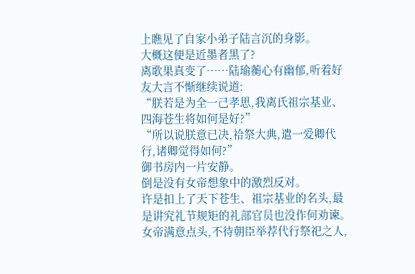上瞧见了自家小弟子陆言沉的身影。
大概这便是近墨者黑了?
离歌果真变了……陆瑜蘅心有幽郁,听着好友大言不惭继续说道:
“朕若是为全一己孝思,我离氏祖宗基业、四海苍生将如何是好?”
“所以说朕意已决,祫祭大典,遣一爱卿代行,诸卿觉得如何?”
御书房内一片安静。
倒是没有女帝想象中的激烈反对。
许是扣上了天下苍生、祖宗基业的名头,最是讲究礼节规矩的礼部官员也没作何劝谏。
女帝满意点头,不待朝臣举荐代行祭祀之人,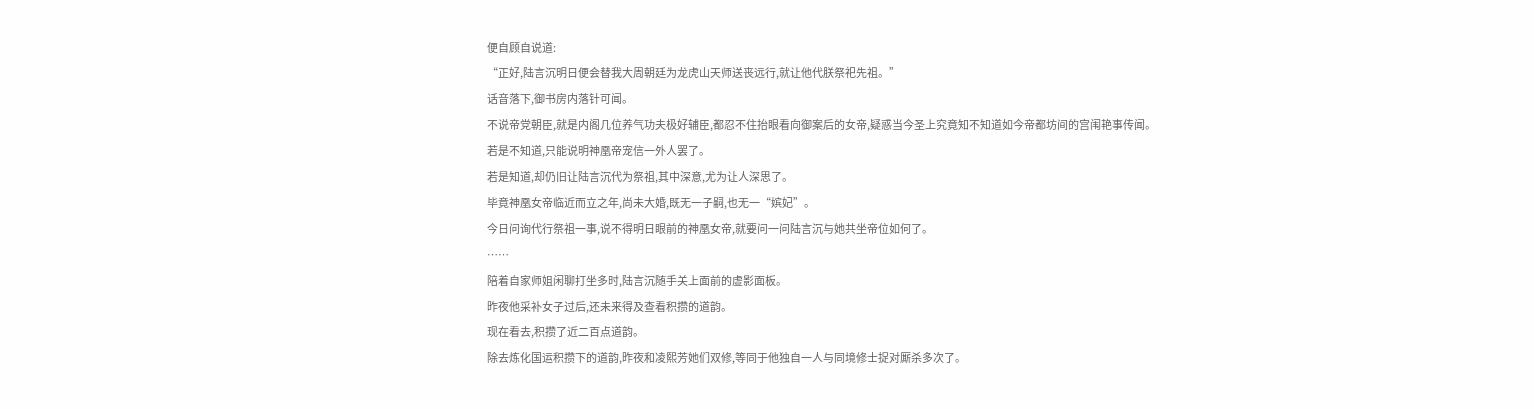便自顾自说道:
“正好,陆言沉明日便会替我大周朝廷为龙虎山天师送丧远行,就让他代朕祭祀先祖。”
话音落下,御书房内落针可闻。
不说帝党朝臣,就是内阁几位养气功夫极好辅臣,都忍不住抬眼看向御案后的女帝,疑惑当今圣上究竟知不知道如今帝都坊间的宫闱艳事传闻。
若是不知道,只能说明神凰帝宠信一外人罢了。
若是知道,却仍旧让陆言沉代为祭祖,其中深意,尤为让人深思了。
毕竟神凰女帝临近而立之年,尚未大婚,既无一子嗣,也无一“嫔妃”。
今日问询代行祭祖一事,说不得明日眼前的神凰女帝,就要问一问陆言沉与她共坐帝位如何了。
……
陪着自家师姐闲聊打坐多时,陆言沉随手关上面前的虚影面板。
昨夜他采补女子过后,还未来得及查看积攒的道韵。
现在看去,积攒了近二百点道韵。
除去炼化国运积攒下的道韵,昨夜和凌熙芳她们双修,等同于他独自一人与同境修士捉对厮杀多次了。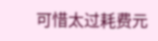可惜太过耗费元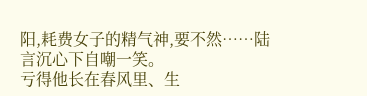阳,耗费女子的精气神,要不然……陆言沉心下自嘲一笑。
亏得他长在春风里、生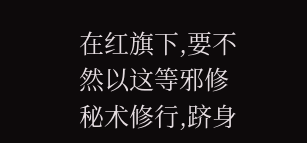在红旗下,要不然以这等邪修秘术修行,跻身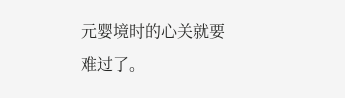元婴境时的心关就要难过了。